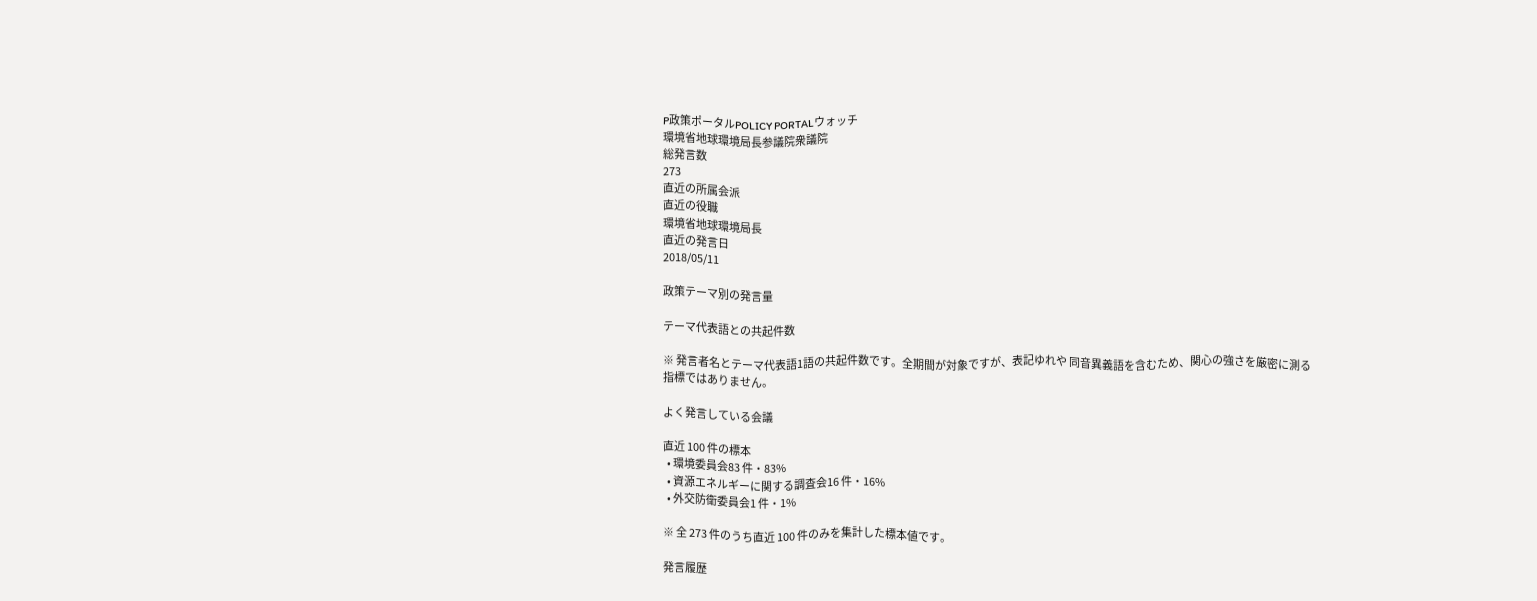P政策ポータルPOLICY PORTALウォッチ
環境省地球環境局長参議院衆議院
総発言数
273
直近の所属会派
直近の役職
環境省地球環境局長
直近の発言日
2018/05/11

政策テーマ別の発言量

テーマ代表語との共起件数

※ 発言者名とテーマ代表語1語の共起件数です。全期間が対象ですが、表記ゆれや 同音異義語を含むため、関心の強さを厳密に測る指標ではありません。

よく発言している会議

直近 100 件の標本
  • 環境委員会83 件・83%
  • 資源エネルギーに関する調査会16 件・16%
  • 外交防衛委員会1 件・1%

※ 全 273 件のうち直近 100 件のみを集計した標本値です。

発言履歴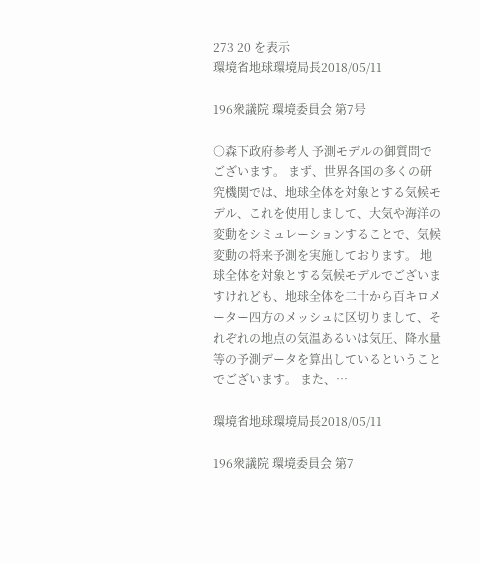273 20 を表示
環境省地球環境局長2018/05/11

196衆議院 環境委員会 第7号

○森下政府参考人 予測モデルの御質問でございます。 まず、世界各国の多くの研究機関では、地球全体を対象とする気候モデル、これを使用しまして、大気や海洋の変動をシミュレーションすることで、気候変動の将来予測を実施しております。 地球全体を対象とする気候モデルでございますけれども、地球全体を二十から百キロメーター四方のメッシュに区切りまして、それぞれの地点の気温あるいは気圧、降水量等の予測データを算出しているということでございます。 また、…

環境省地球環境局長2018/05/11

196衆議院 環境委員会 第7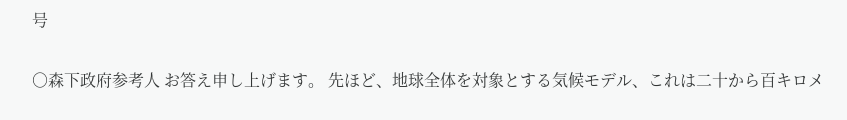号

○森下政府参考人 お答え申し上げます。 先ほど、地球全体を対象とする気候モデル、これは二十から百キロメ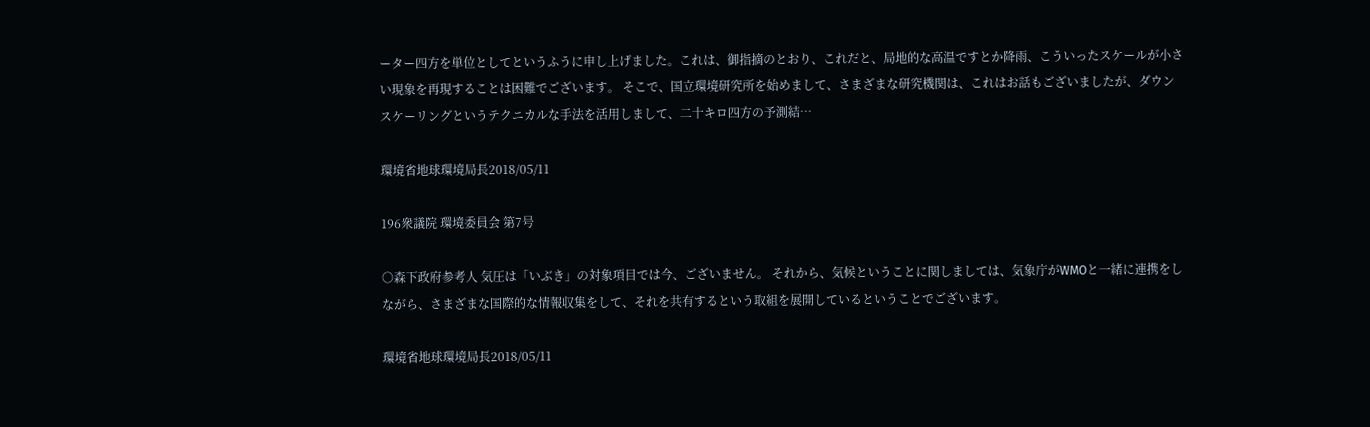ーター四方を単位としてというふうに申し上げました。これは、御指摘のとおり、これだと、局地的な高温ですとか降雨、こういったスケールが小さい現象を再現することは困難でございます。 そこで、国立環境研究所を始めまして、さまざまな研究機関は、これはお話もございましたが、ダウンスケーリングというテクニカルな手法を活用しまして、二十キロ四方の予測結…

環境省地球環境局長2018/05/11

196衆議院 環境委員会 第7号

○森下政府参考人 気圧は「いぶき」の対象項目では今、ございません。 それから、気候ということに関しましては、気象庁がWMOと一緒に連携をしながら、さまざまな国際的な情報収集をして、それを共有するという取組を展開しているということでございます。

環境省地球環境局長2018/05/11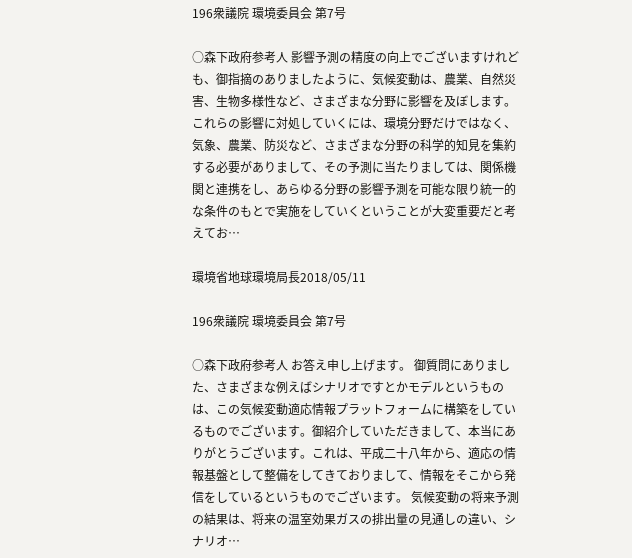196衆議院 環境委員会 第7号

○森下政府参考人 影響予測の精度の向上でございますけれども、御指摘のありましたように、気候変動は、農業、自然災害、生物多様性など、さまざまな分野に影響を及ぼします。これらの影響に対処していくには、環境分野だけではなく、気象、農業、防災など、さまざまな分野の科学的知見を集約する必要がありまして、その予測に当たりましては、関係機関と連携をし、あらゆる分野の影響予測を可能な限り統一的な条件のもとで実施をしていくということが大変重要だと考えてお…

環境省地球環境局長2018/05/11

196衆議院 環境委員会 第7号

○森下政府参考人 お答え申し上げます。 御質問にありました、さまざまな例えばシナリオですとかモデルというものは、この気候変動適応情報プラットフォームに構築をしているものでございます。御紹介していただきまして、本当にありがとうございます。これは、平成二十八年から、適応の情報基盤として整備をしてきておりまして、情報をそこから発信をしているというものでございます。 気候変動の将来予測の結果は、将来の温室効果ガスの排出量の見通しの違い、シナリオ…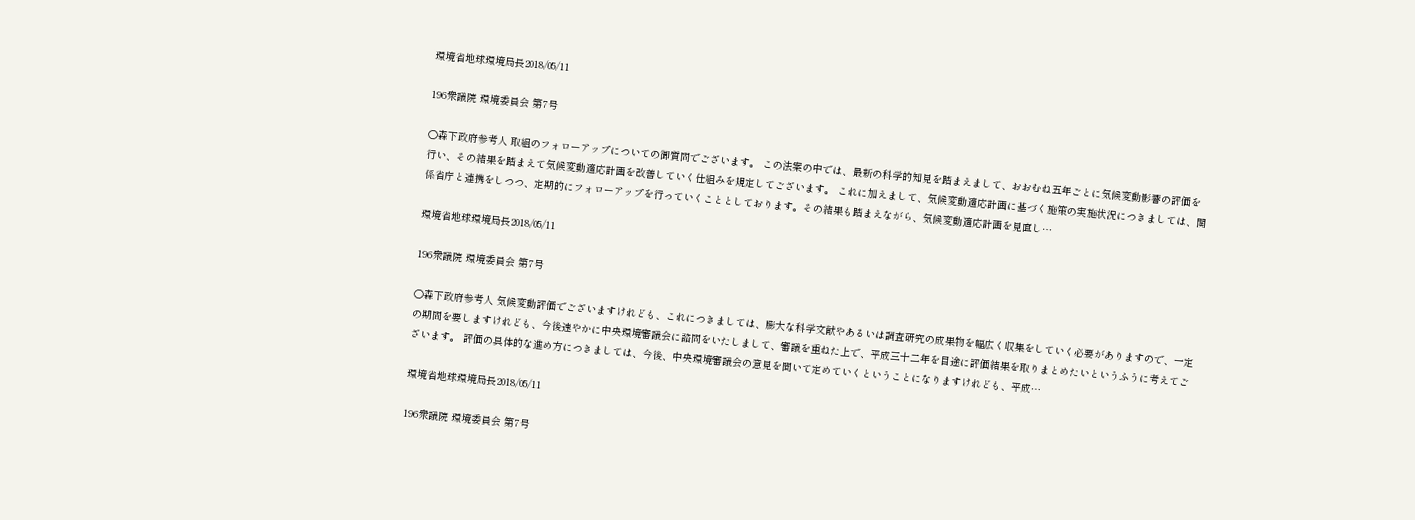環境省地球環境局長2018/05/11

196衆議院 環境委員会 第7号

○森下政府参考人 取組のフォローアップについての御質問でございます。 この法案の中では、最新の科学的知見を踏まえまして、おおむね五年ごとに気候変動影響の評価を行い、その結果を踏まえて気候変動適応計画を改善していく仕組みを規定してございます。 これに加えまして、気候変動適応計画に基づく施策の実施状況につきましては、関係省庁と連携をしつつ、定期的にフォローアップを行っていくこととしております。その結果も踏まえながら、気候変動適応計画を見直し…

環境省地球環境局長2018/05/11

196衆議院 環境委員会 第7号

○森下政府参考人 気候変動評価でございますけれども、これにつきましては、膨大な科学文献やあるいは調査研究の成果物を幅広く収集をしていく必要がありますので、一定の期間を要しますけれども、今後速やかに中央環境審議会に諮問をいたしまして、審議を重ねた上で、平成三十二年を目途に評価結果を取りまとめたいというふうに考えてございます。 評価の具体的な進め方につきましては、今後、中央環境審議会の意見を聞いて定めていくということになりますけれども、平成…

環境省地球環境局長2018/05/11

196衆議院 環境委員会 第7号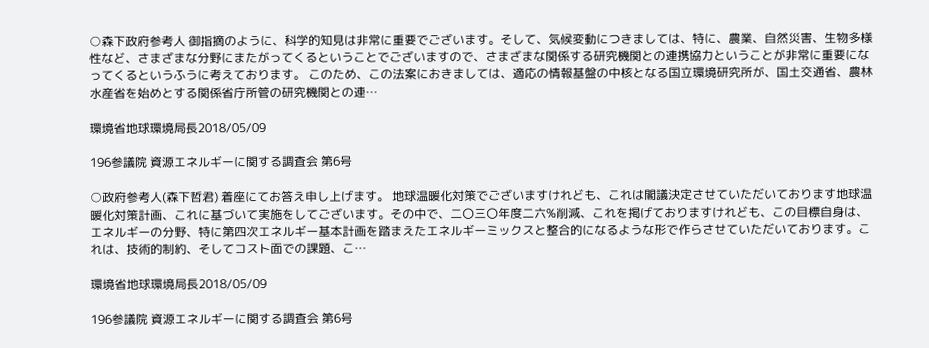○森下政府参考人 御指摘のように、科学的知見は非常に重要でございます。そして、気候変動につきましては、特に、農業、自然災害、生物多様性など、さまざまな分野にまたがってくるということでございますので、さまざまな関係する研究機関との連携協力ということが非常に重要になってくるというふうに考えております。 このため、この法案におきましては、適応の情報基盤の中核となる国立環境研究所が、国土交通省、農林水産省を始めとする関係省庁所管の研究機関との連…

環境省地球環境局長2018/05/09

196参議院 資源エネルギーに関する調査会 第6号

○政府参考人(森下哲君) 着座にてお答え申し上げます。 地球温暖化対策でございますけれども、これは閣議決定させていただいております地球温暖化対策計画、これに基づいて実施をしてございます。その中で、二〇三〇年度二六%削減、これを掲げておりますけれども、この目標自身は、エネルギーの分野、特に第四次エネルギー基本計画を踏まえたエネルギーミックスと整合的になるような形で作らさせていただいております。これは、技術的制約、そしてコスト面での課題、こ…

環境省地球環境局長2018/05/09

196参議院 資源エネルギーに関する調査会 第6号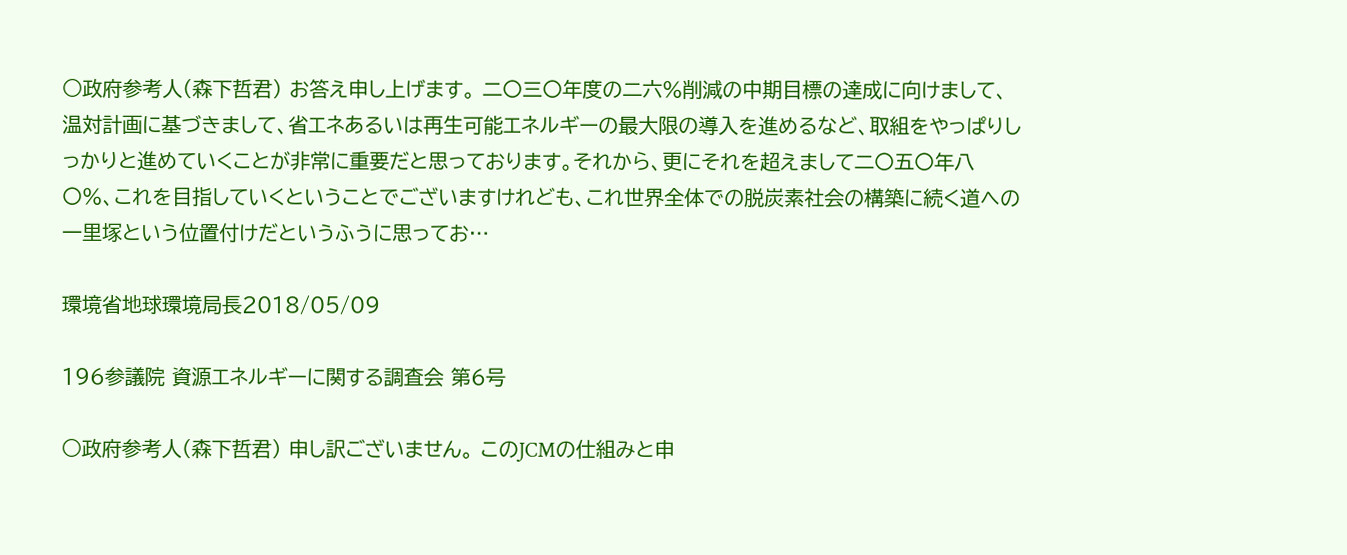○政府参考人(森下哲君) お答え申し上げます。 二〇三〇年度の二六%削減の中期目標の達成に向けまして、温対計画に基づきまして、省エネあるいは再生可能エネルギーの最大限の導入を進めるなど、取組をやっぱりしっかりと進めていくことが非常に重要だと思っております。それから、更にそれを超えまして二〇五〇年八〇%、これを目指していくということでございますけれども、これ世界全体での脱炭素社会の構築に続く道への一里塚という位置付けだというふうに思ってお…

環境省地球環境局長2018/05/09

196参議院 資源エネルギーに関する調査会 第6号

○政府参考人(森下哲君) 申し訳ございません。 このJCMの仕組みと申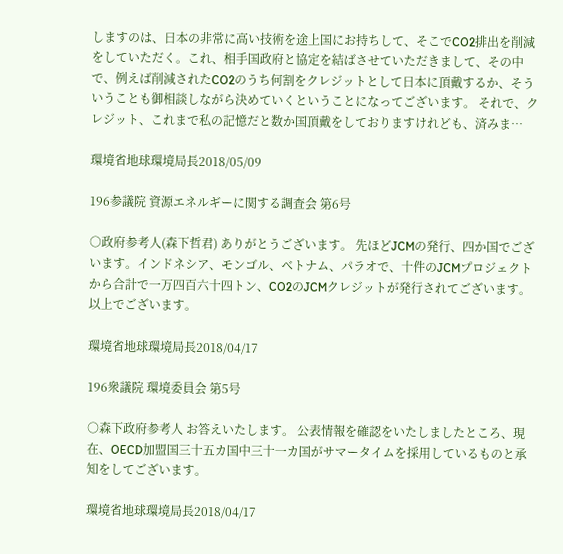しますのは、日本の非常に高い技術を途上国にお持ちして、そこでCO2排出を削減をしていただく。これ、相手国政府と協定を結ばさせていただきまして、その中で、例えば削減されたCO2のうち何割をクレジットとして日本に頂戴するか、そういうことも御相談しながら決めていくということになってございます。 それで、クレジット、これまで私の記憶だと数か国頂戴をしておりますけれども、済みま…

環境省地球環境局長2018/05/09

196参議院 資源エネルギーに関する調査会 第6号

○政府参考人(森下哲君) ありがとうございます。 先ほどJCMの発行、四か国でございます。インドネシア、モンゴル、ベトナム、パラオで、十件のJCMプロジェクトから合計で一万四百六十四トン、CO2のJCMクレジットが発行されてございます。 以上でございます。

環境省地球環境局長2018/04/17

196衆議院 環境委員会 第5号

○森下政府参考人 お答えいたします。 公表情報を確認をいたしましたところ、現在、OECD加盟国三十五カ国中三十一カ国がサマータイムを採用しているものと承知をしてございます。

環境省地球環境局長2018/04/17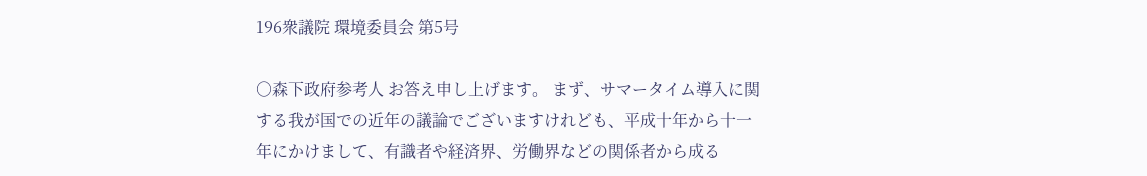196衆議院 環境委員会 第5号

○森下政府参考人 お答え申し上げます。 まず、サマータイム導入に関する我が国での近年の議論でございますけれども、平成十年から十一年にかけまして、有識者や経済界、労働界などの関係者から成る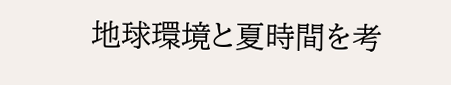地球環境と夏時間を考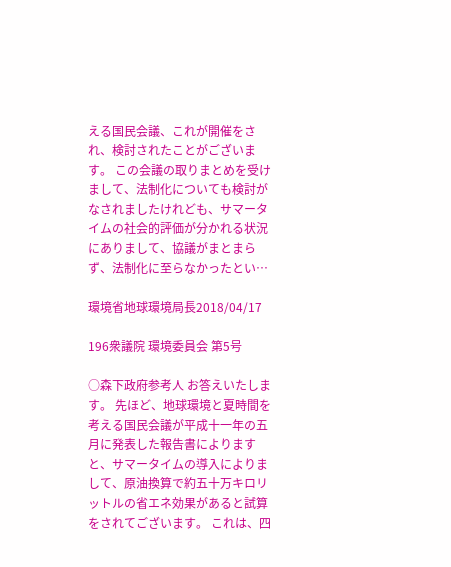える国民会議、これが開催をされ、検討されたことがございます。 この会議の取りまとめを受けまして、法制化についても検討がなされましたけれども、サマータイムの社会的評価が分かれる状況にありまして、協議がまとまらず、法制化に至らなかったとい…

環境省地球環境局長2018/04/17

196衆議院 環境委員会 第5号

○森下政府参考人 お答えいたします。 先ほど、地球環境と夏時間を考える国民会議が平成十一年の五月に発表した報告書によりますと、サマータイムの導入によりまして、原油換算で約五十万キロリットルの省エネ効果があると試算をされてございます。 これは、四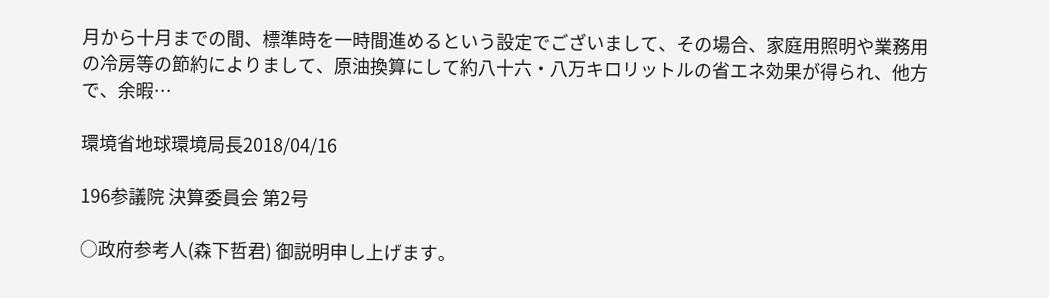月から十月までの間、標準時を一時間進めるという設定でございまして、その場合、家庭用照明や業務用の冷房等の節約によりまして、原油換算にして約八十六・八万キロリットルの省エネ効果が得られ、他方で、余暇…

環境省地球環境局長2018/04/16

196参議院 決算委員会 第2号

○政府参考人(森下哲君) 御説明申し上げます。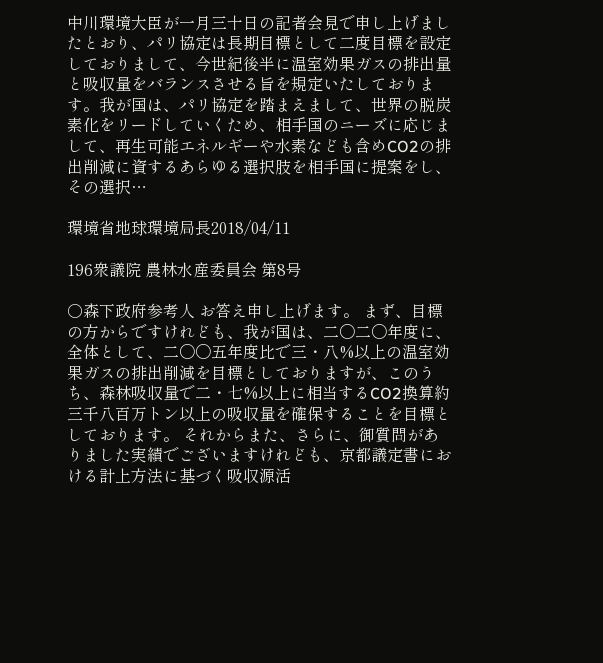中川環境大臣が一月三十日の記者会見で申し上げましたとおり、パリ協定は長期目標として二度目標を設定しておりまして、今世紀後半に温室効果ガスの排出量と吸収量をバランスさせる旨を規定いたしております。我が国は、パリ協定を踏まえまして、世界の脱炭素化をリードしていくため、相手国のニーズに応じまして、再生可能エネルギーや水素なども含めCO2の排出削減に資するあらゆる選択肢を相手国に提案をし、その選択…

環境省地球環境局長2018/04/11

196衆議院 農林水産委員会 第8号

○森下政府参考人 お答え申し上げます。 まず、目標の方からですけれども、我が国は、二〇二〇年度に、全体として、二〇〇五年度比で三・八%以上の温室効果ガスの排出削減を目標としておりますが、このうち、森林吸収量で二・七%以上に相当するCO2換算約三千八百万トン以上の吸収量を確保することを目標としております。 それからまた、さらに、御質問がありました実績でございますけれども、京都議定書における計上方法に基づく吸収源活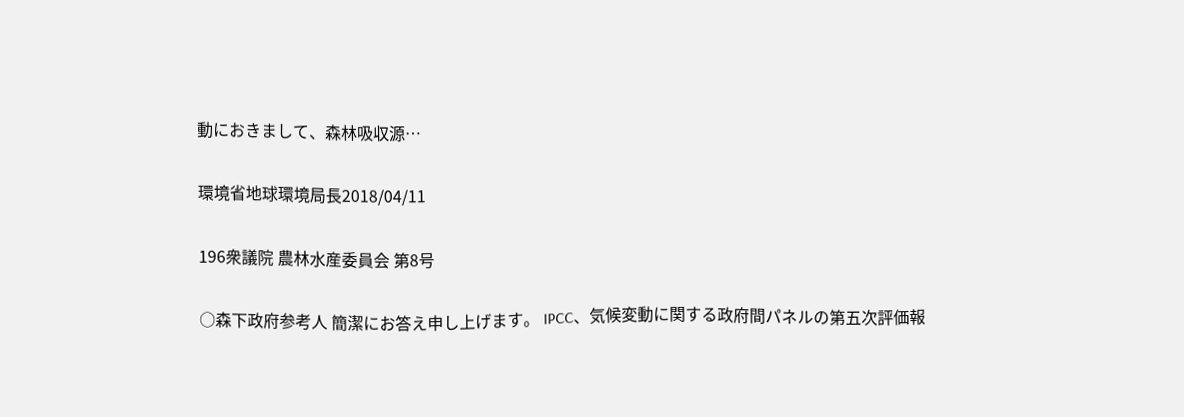動におきまして、森林吸収源…

環境省地球環境局長2018/04/11

196衆議院 農林水産委員会 第8号

○森下政府参考人 簡潔にお答え申し上げます。 IPCC、気候変動に関する政府間パネルの第五次評価報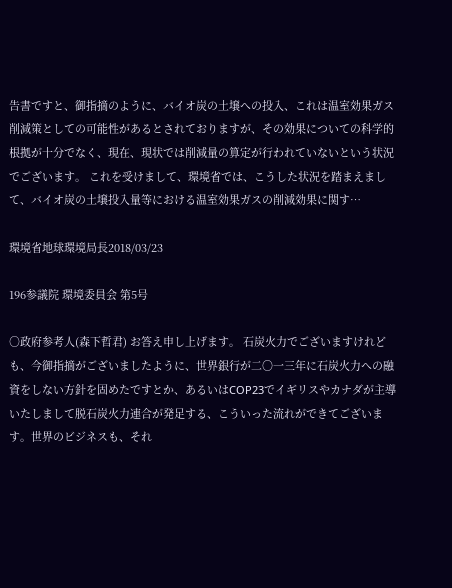告書ですと、御指摘のように、バイオ炭の土壌への投入、これは温室効果ガス削減策としての可能性があるとされておりますが、その効果についての科学的根拠が十分でなく、現在、現状では削減量の算定が行われていないという状況でございます。 これを受けまして、環境省では、こうした状況を踏まえまして、バイオ炭の土壌投入量等における温室効果ガスの削減効果に関す…

環境省地球環境局長2018/03/23

196参議院 環境委員会 第5号

○政府参考人(森下哲君) お答え申し上げます。 石炭火力でございますけれども、今御指摘がございましたように、世界銀行が二〇一三年に石炭火力への融資をしない方針を固めたですとか、あるいはCOP23でイギリスやカナダが主導いたしまして脱石炭火力連合が発足する、こういった流れができてございます。世界のビジネスも、それ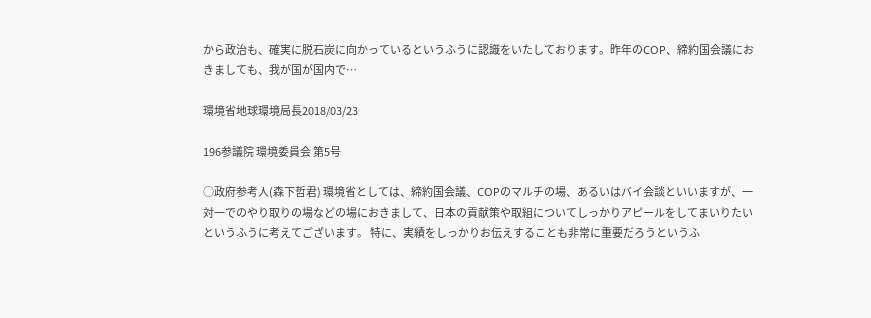から政治も、確実に脱石炭に向かっているというふうに認識をいたしております。昨年のCOP、締約国会議におきましても、我が国が国内で…

環境省地球環境局長2018/03/23

196参議院 環境委員会 第5号

○政府参考人(森下哲君) 環境省としては、締約国会議、COPのマルチの場、あるいはバイ会談といいますが、一対一でのやり取りの場などの場におきまして、日本の貢献策や取組についてしっかりアピールをしてまいりたいというふうに考えてございます。 特に、実績をしっかりお伝えすることも非常に重要だろうというふ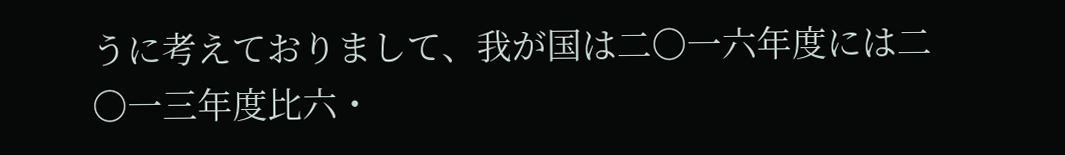うに考えておりまして、我が国は二〇一六年度には二〇一三年度比六・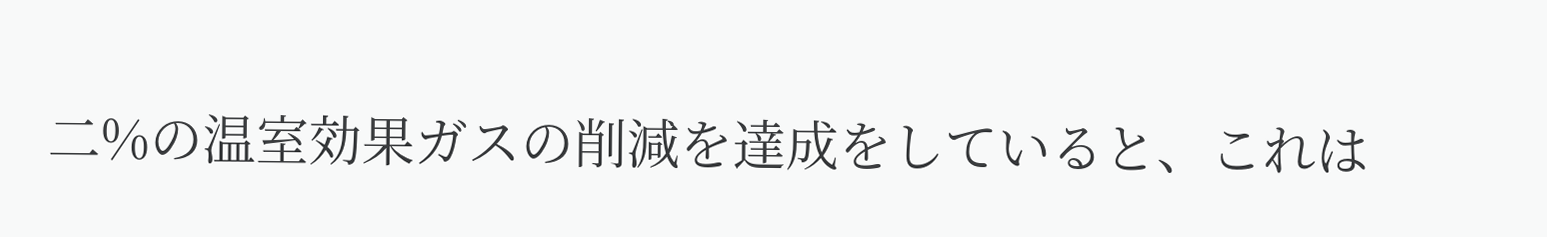二%の温室効果ガスの削減を達成をしていると、これは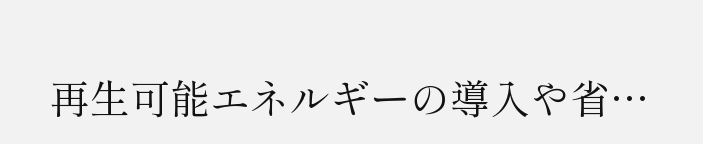再生可能エネルギーの導入や省…